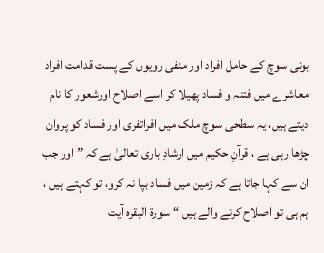بونی سوچ کے حامل افراد اور منفی رویوں کے پست قدامت افراد معاشرے میں فتنہ و فساد پھیلا کر اسے اصلاح اورشعور کا نام دیتے ہیں، یہ سطحی سوچ ملک میں افراتفری اور فساد کو پروان چڑھا رہی ہے ، قرآنِ حکیم میں ارشادِ باری تعالیٰ ہے کہ ” اور جب ان سے کہا جاتا ہے کہ زمین میں فساد بپا نہ کرو، تو کہتے ہیں ، ہم ہی تو اصلاح کرنے والے ہیں “ سورة البقرہ آیت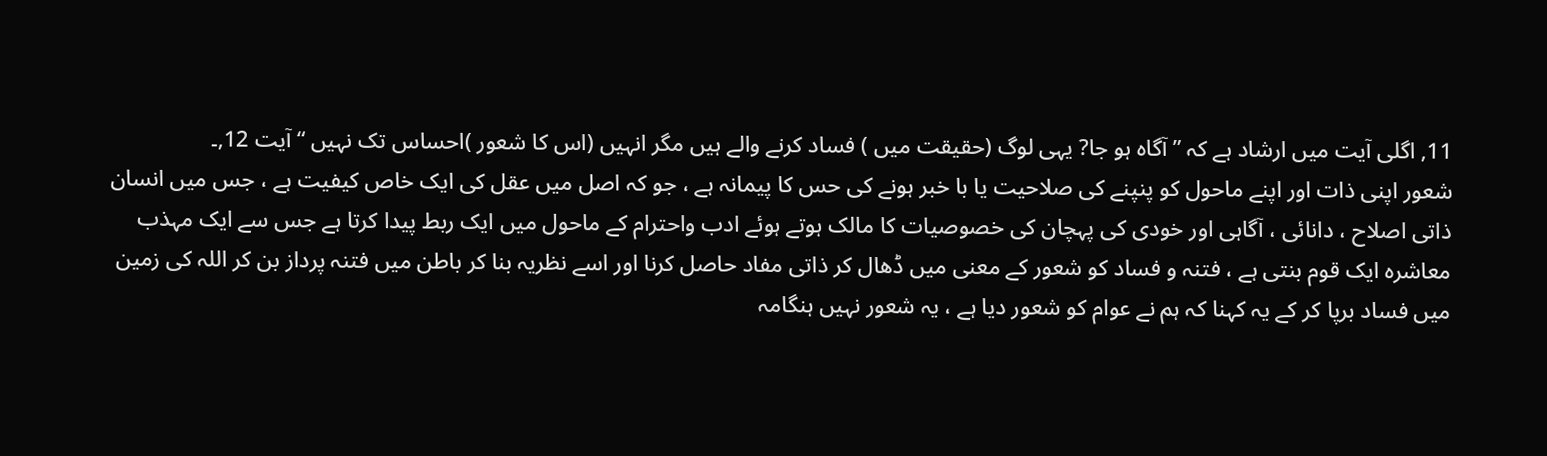11, اگلی آیت میں ارشاد ہے کہ ” آگاہ ہو جا? یہی لوگ (حقیقت میں ) فساد کرنے والے ہیں مگر انہیں (اس کا شعور )احساس تک نہیں “ آیت 12,۔
شعور اپنی ذات اور اپنے ماحول کو پنپنے کی صلاحیت یا با خبر ہونے کی حس کا پیمانہ ہے ، جو کہ اصل میں عقل کی ایک خاص کیفیت ہے ، جس میں انسان ذاتی اصلاح ، دانائی ، آگاہی اور خودی کی پہچان کی خصوصیات کا مالک ہوتے ہوئے ادب واحترام کے ماحول میں ایک ربط پیدا کرتا ہے جس سے ایک مہذب معاشرہ ایک قوم بنتی ہے ، فتنہ و فساد کو شعور کے معنی میں ڈھال کر ذاتی مفاد حاصل کرنا اور اسے نظریہ بنا کر باطن میں فتنہ پرداز بن کر اللہ کی زمین میں فساد برپا کر کے یہ کہنا کہ ہم نے عوام کو شعور دیا ہے ، یہ شعور نہیں ہنگامہ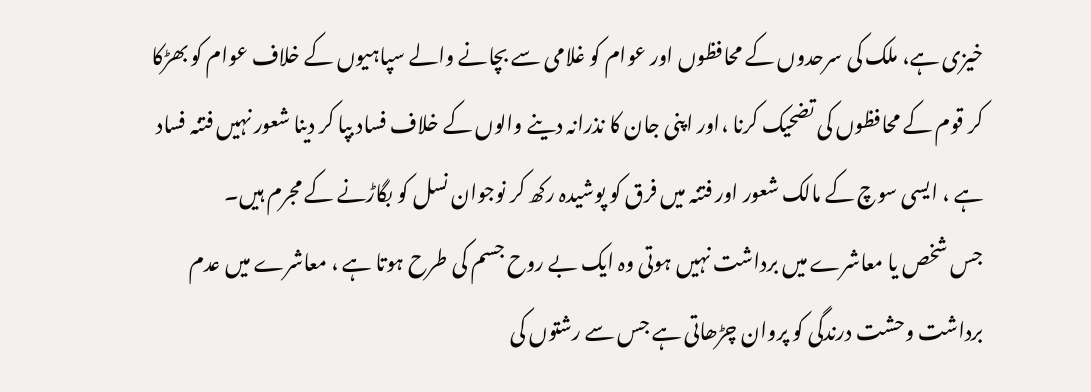خیزی ہے، ملک کی سرحدوں کے محافظوں اور عوام کو غلامی سے بچانے والے سپاہیوں کے خلاف عوام کو بھڑکا کر قوم کے محافظوں کی تضحیک کرنا ،اور اپنی جان کا نذرانہ دینے والوں کے خلاف فساد بپا کر دینا شعور نہیں فتنہ فساد ہے ، ایسی سوچ کے مالک شعور اور فتنہ میں فرق کو پوشیدہ رکھ کر نوجوان نسل کو بگاڑنے کے مجرم ہیں۔
جس شخص یا معاشرے میں برداشت نہیں ہوتی وہ ایک بے روح جسم کی طرح ہوتا ہے ، معاشرے میں عدم برداشت وحشت درندگی کو پروان چڑھاتی ہے جس سے رشتوں کی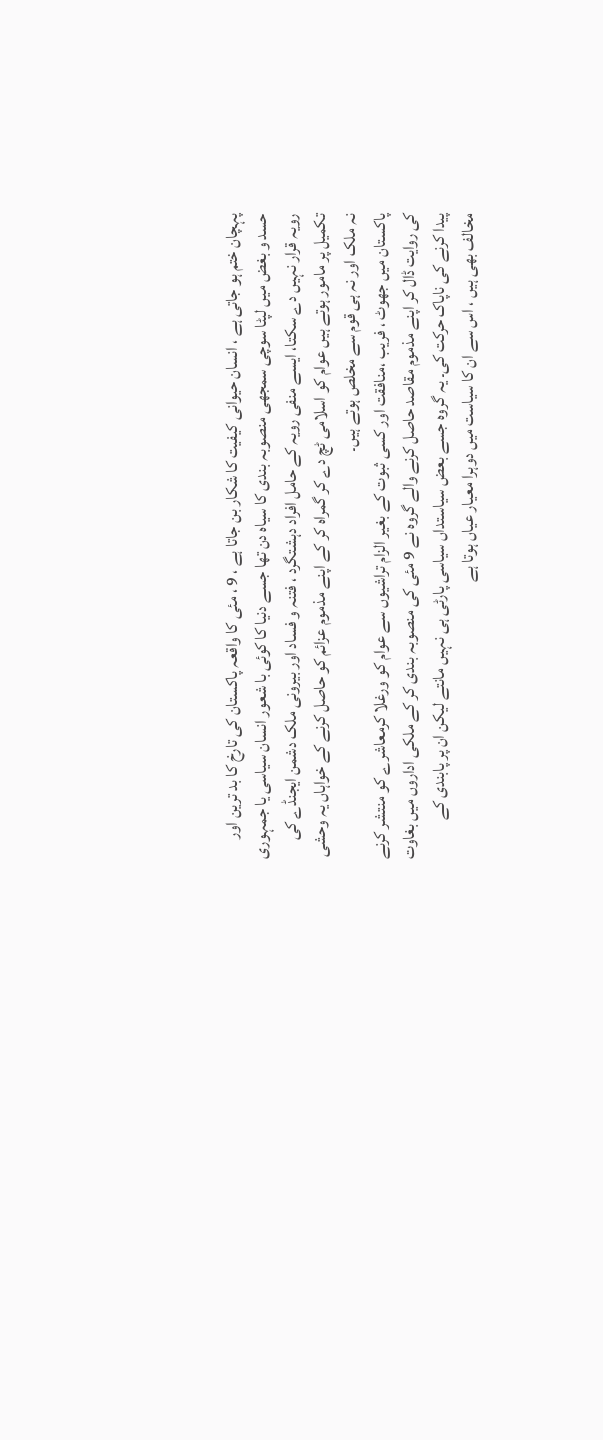پہچان ختم ہو جاتی ہے ، انسان حیوانی کیفیت کا شکار بن جاتا ہے ، 9 ، مئی کا واقعہ پاکستان کی تارخ کا بد ترین اور حسد و بغض میں لپٹا سوچی سمجھی منصوبہ بندی کا سیاہ دن تھا جسے دنیا کا کوئی با شعور انسان سیاسی یا جمہوری رویہ قرار نہیں دے سکتا، ایسے منفی رویہ کے حامل افراد دہشتگرد ، فتنہ و فساد اور بیرونی ملک دشمن ایجنڈے کی تکمیل پر مامور ہوتے ہیں عوام کو اسلامی ٹچ دے کر گمراہ کر کے اپنے مذموم عزائم کو حاصل کرنے کے خواہاں یہ وحشی نہ ملک اور نہ ہی قوم سے مخلص ہوتے ہیں۔
پاکستان میں جھوٹ ، فریب ،منافقت اور کسی ثبوت کے بغیر الزام تراشیوں سے عوام کو ورغلا کرمعاشرے کو منتشر کرنے کی روایت ڈال کر اپنے مذموم مقاصد حاصل کرنے والے گروہ نے 9 مئی کی منصوبہ بندی کر کے ملکی اداروں میں بغاوت پیدا کرنے کی ناپاک حرکت کی۔ یہ گروہ جسے بعض سیاستداں سیاسی پارٹی ہی نہیں مانتے لیکن ان پر پابندی کے مخالف بھی ہیں ، اس سے ان کا سیاست میں دوہرا معیار عیاں ہوتا ہے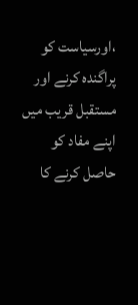،اورسیاست کو پراگندہ کرنے اور مستقبل قریب میں اپنے مفاد کو حاصل کرنے کا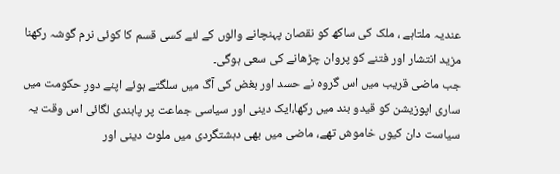عندیہ ملتاہے ، ملک کی ساکھ کو نقصان پہنچانے والوں کے لئے کسی قسم کا کوئی نرم گوشہ رکھنا مزید انتشار اور فتنے کو پروان چڑھانے کی سعی ہوگی۔
جب ماضی قریب میں اس گروہ نے حسد اور بغض کی آگ میں سلگتے ہوئے اپنے دورِ حکومت میں ساری اپوزیشن کو قیدو بند میں رکھا،ایک دینی اور سیاسی جماعت پر پابندی لگائی اس وقت یہ سیاست دان کیوں خاموش تھے، ماضی میں بھی دہشتگردی میں ملوث دینی اور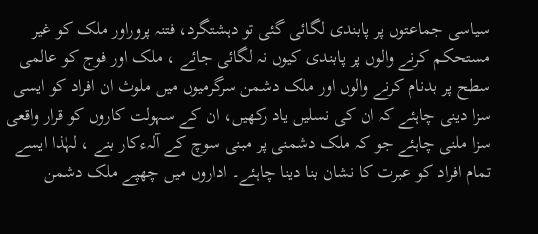سیاسی جماعتوں پر پابندی لگائی گئی تو دہشتگرد، فتنہ پروراور ملک کو غیر مستحکم کرنے والوں پر پابندی کیوں نہ لگائی جائے ، ملک اور فوج کو عالمی سطح پر بدنام کرنے والوں اور ملک دشمن سرگرمیوں میں ملوث ان افراد کو ایسی سزا دینی چاہئے کہ ان کی نسلیں یاد رکھیں، ان کے سہولت کاروں کو قرار واقعی سزا ملنی چاہئے جو کہ ملک دشمنی پر مبنی سوچ کے آلہءکار بنے ، لہٰذا ایسے تمام افراد کو عبرت کا نشان بنا دینا چاہئے۔ اداروں میں چھپے ملک دشمن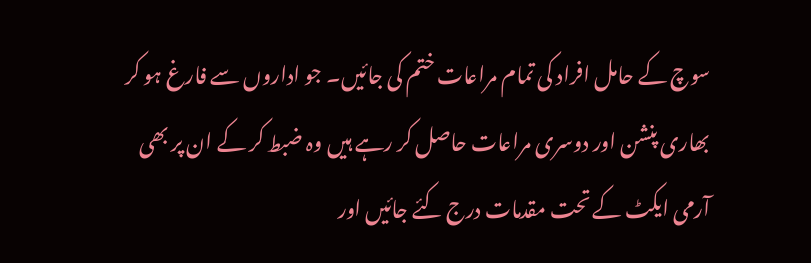سوچ کے حامل افراد کی تمام مراعات ختم کی جائیں۔ جو اداروں سے فارغ ہو کر بھاری پنشن اور دوسری مراعات حاصل کر رہے ہیں وہ ضبط کر کے ان پر بھی آرمی ایکٹ کے تحت مقدمات درج کئے جائیں اور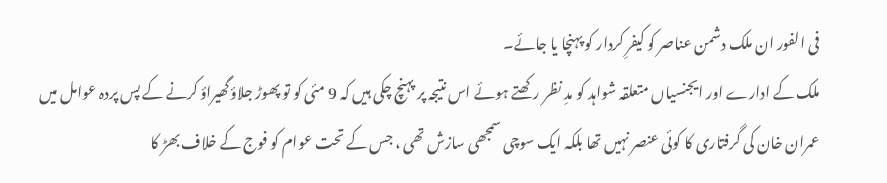فی الفور ان ملک دشمن عناصر کو کیفرِ کردار کو پہنچا یا جائے۔
ملک کے ادارے اور ایجنسیاں متعلقہ شواہد کو مدِ نظر رکھتے ہوئے اس نتیجہ پر پہنچ چکی ہیں کہ 9 مئی کو تو پھوڑ جلاؤگھیراؤ کرنے کے پس پردہ عوامل میں عمران خان کی گرفتاری کا کوئی عنصر نہیں تھا بلکہ ایک سوچی سمجھی سازش تھی ، جس کے تحت عوام کو فوج کے خلاف بھڑ کا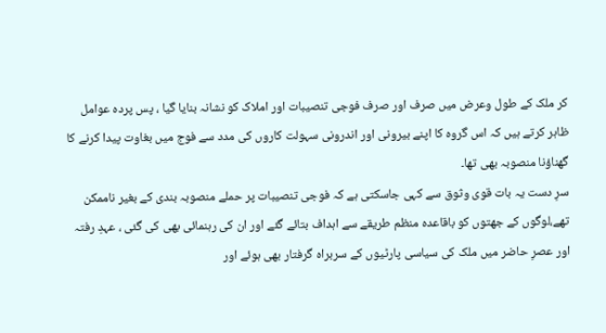کر ملک کے طول وعرض میں صرف اور صرف فوجی تنصیبات اور املاک کو نشانہ بنایا گیا ، پس پردہ عوامل ظاہر کرتے ہیں کہ اس گروہ کا اپنے بیرونی اور اندرونی سہولت کاروں کی مدد سے فوج میں بغاوت پیدا کرنے کا گھناؤنا منصوبہ بھی تھا۔
سرِ دست یہ بات قوی وثوق سے کہی جاسکتی ہے کہ فوجی تنصیبات پر حملے منصوبہ بندی کے بغیر ناممکن تھے،لوگوں کے جھتوں کو باقاعدہ منظم طریقے سے اہداف بتائے گئے اور ان کی رہنمائی بھی کی گئی ، عہدِ رفتہ اور عصرِ حاضر میں ملک کی سیاسی پارٹیوں کے سربراہ گرفتار بھی ہوئے اور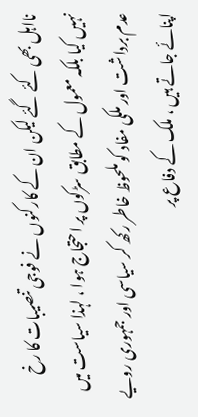نااہل بھی کئے گئے لیکن ان کے کارکنوں نے فوجی تنصیبات کا رخ نہیں کیا بلکہ معمول کے مطابق سڑکوں پر احتجاج ہوا ، لہذا سیاست میں عدم برداشت اور ملکی مفاد کو ملحوظ خاطر رکھ کر سیاسی اور جمہوری رویے اپنائے جاتے ہیں ، ملک کے دفاع پر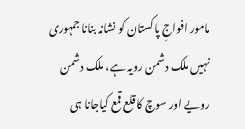مامور افواجِ پاکستان کو نشانہ بنانا جمہوری نہیں ملک دشمن رویہ ہے، ملک دشمن رویے اور سوچ کا قلع قمع کیاجانا ہی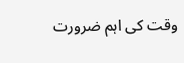وقت کی اہم ضرورت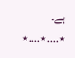ہے۔
٭....٭....٭